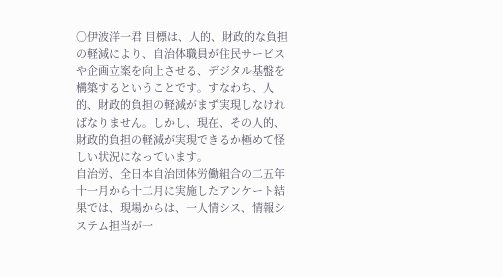○伊波洋一君 目標は、人的、財政的な負担の軽減により、自治体職員が住民サービスや企画立案を向上させる、デジタル基盤を構築するということです。すなわち、人的、財政的負担の軽減がまず実現しなければなりません。しかし、現在、その人的、財政的負担の軽減が実現できるか極めて怪しい状況になっています。
自治労、全日本自治団体労働組合の二五年十一月から十二月に実施したアンケート結果では、現場からは、一人情シス、情報システム担当が一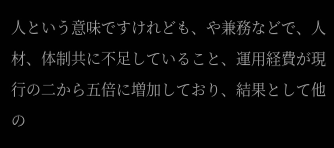人という意味ですけれども、や兼務などで、人材、体制共に不足していること、運用経費が現行の二から五倍に増加しており、結果として他の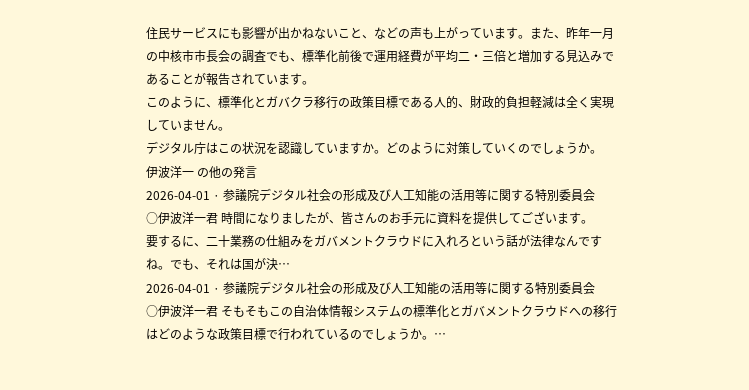住民サービスにも影響が出かねないこと、などの声も上がっています。また、昨年一月の中核市市長会の調査でも、標準化前後で運用経費が平均二・三倍と増加する見込みであることが報告されています。
このように、標準化とガバクラ移行の政策目標である人的、財政的負担軽減は全く実現していません。
デジタル庁はこの状況を認識していますか。どのように対策していくのでしょうか。
伊波洋一 の他の発言
2026-04-01 · 参議院デジタル社会の形成及び人工知能の活用等に関する特別委員会
○伊波洋一君 時間になりましたが、皆さんのお手元に資料を提供してございます。
要するに、二十業務の仕組みをガバメントクラウドに入れろという話が法律なんですね。でも、それは国が決…
2026-04-01 · 参議院デジタル社会の形成及び人工知能の活用等に関する特別委員会
○伊波洋一君 そもそもこの自治体情報システムの標準化とガバメントクラウドへの移行はどのような政策目標で行われているのでしょうか。…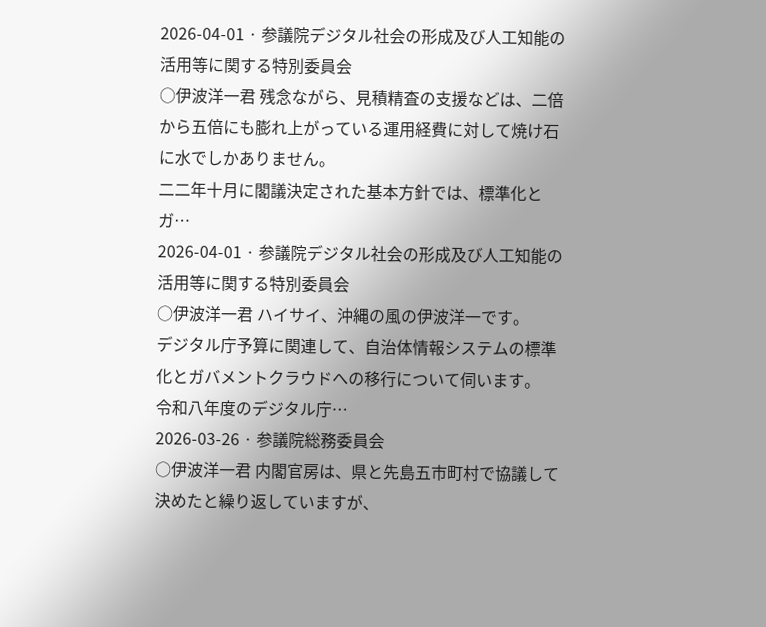2026-04-01 · 参議院デジタル社会の形成及び人工知能の活用等に関する特別委員会
○伊波洋一君 残念ながら、見積精査の支援などは、二倍から五倍にも膨れ上がっている運用経費に対して焼け石に水でしかありません。
二二年十月に閣議決定された基本方針では、標準化とガ…
2026-04-01 · 参議院デジタル社会の形成及び人工知能の活用等に関する特別委員会
○伊波洋一君 ハイサイ、沖縄の風の伊波洋一です。
デジタル庁予算に関連して、自治体情報システムの標準化とガバメントクラウドへの移行について伺います。
令和八年度のデジタル庁…
2026-03-26 · 参議院総務委員会
○伊波洋一君 内閣官房は、県と先島五市町村で協議して決めたと繰り返していますが、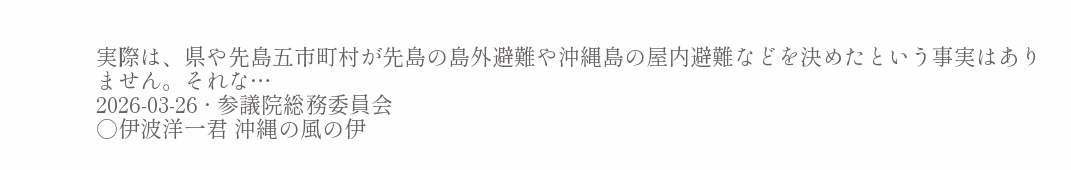実際は、県や先島五市町村が先島の島外避難や沖縄島の屋内避難などを決めたという事実はありません。それな…
2026-03-26 · 参議院総務委員会
○伊波洋一君 沖縄の風の伊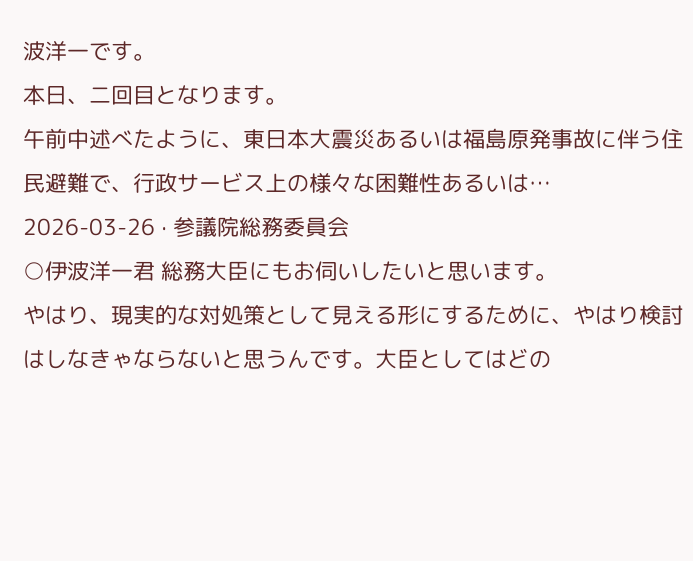波洋一です。
本日、二回目となります。
午前中述べたように、東日本大震災あるいは福島原発事故に伴う住民避難で、行政サービス上の様々な困難性あるいは…
2026-03-26 · 参議院総務委員会
○伊波洋一君 総務大臣にもお伺いしたいと思います。
やはり、現実的な対処策として見える形にするために、やはり検討はしなきゃならないと思うんです。大臣としてはどの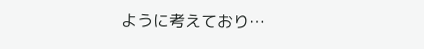ように考えており…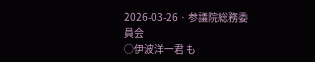2026-03-26 · 参議院総務委員会
○伊波洋一君 も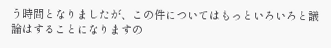う時間となりましたが、この件についてはもっといろいろと議論はすることになりますの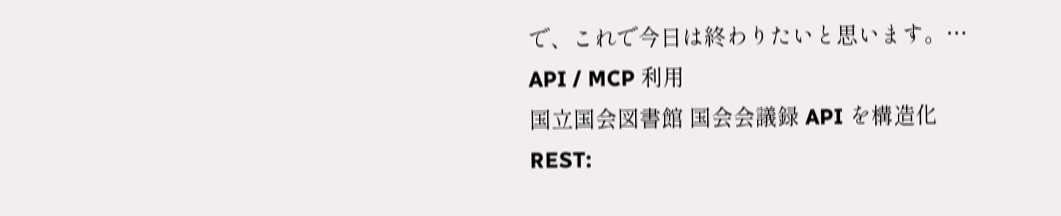で、これで今日は終わりたいと思います。…
API / MCP 利用
国立国会図書館 国会会議録 API を構造化
REST: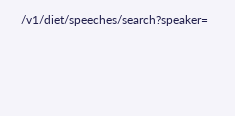/v1/diet/speeches/search?speaker=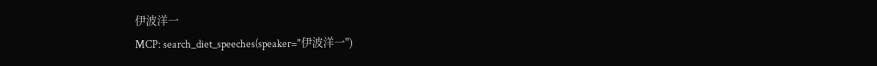伊波洋一
MCP: search_diet_speeches(speaker="伊波洋一")